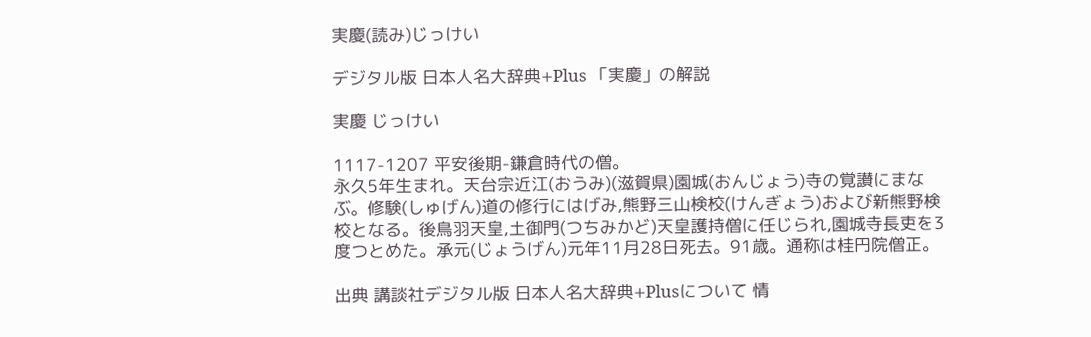実慶(読み)じっけい

デジタル版 日本人名大辞典+Plus 「実慶」の解説

実慶 じっけい

1117-1207 平安後期-鎌倉時代の僧。
永久5年生まれ。天台宗近江(おうみ)(滋賀県)園城(おんじょう)寺の覚讃にまなぶ。修験(しゅげん)道の修行にはげみ,熊野三山検校(けんぎょう)および新熊野検校となる。後鳥羽天皇,土御門(つちみかど)天皇護持僧に任じられ,園城寺長吏を3度つとめた。承元(じょうげん)元年11月28日死去。91歳。通称は桂円院僧正。

出典 講談社デジタル版 日本人名大辞典+Plusについて 情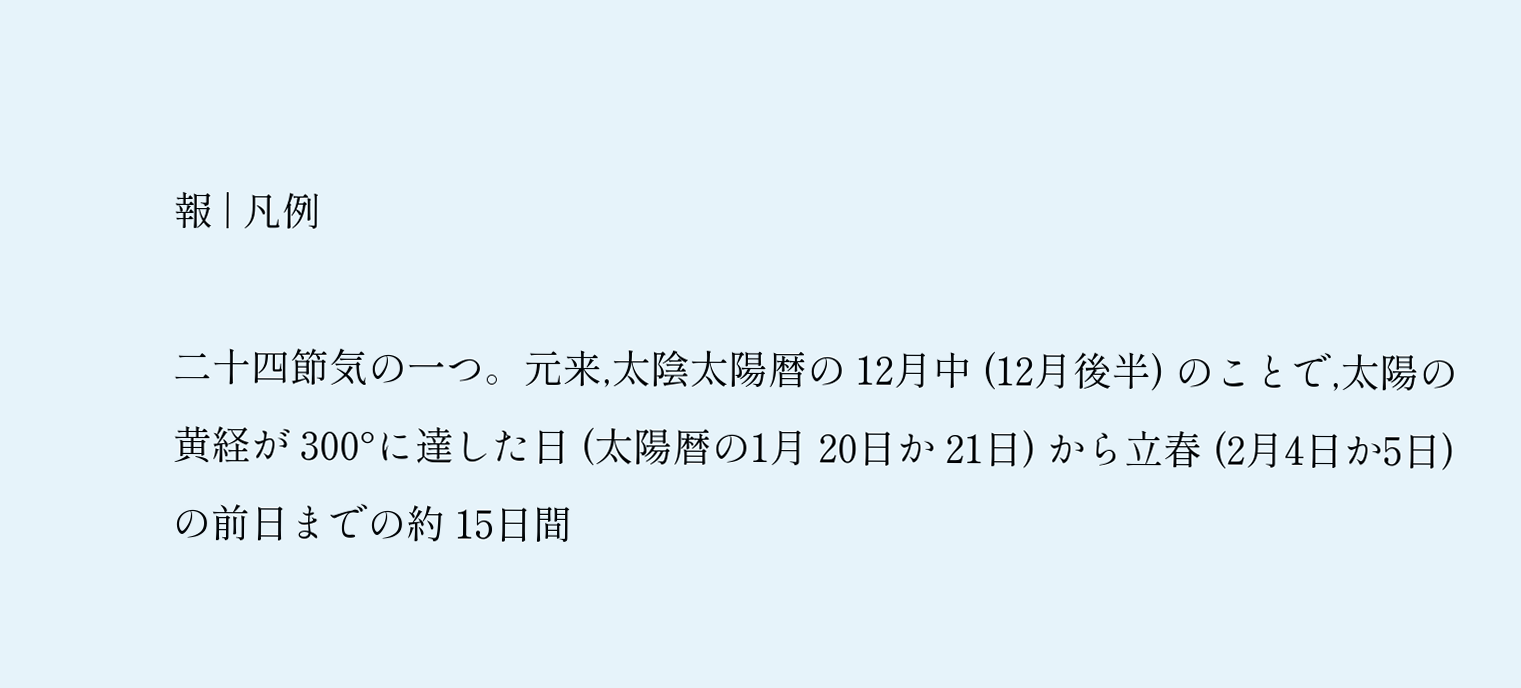報 | 凡例

二十四節気の一つ。元来,太陰太陽暦の 12月中 (12月後半) のことで,太陽の黄経が 300°に達した日 (太陽暦の1月 20日か 21日) から立春 (2月4日か5日) の前日までの約 15日間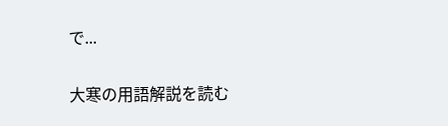で...

大寒の用語解説を読む